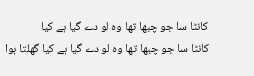کانٹا سا جو چبھا تھا وہ لو دے گیا ہے کیا
کانٹا سا جو چبھا تھا وہ لو دے گیا ہے کیا گھلتا ہوا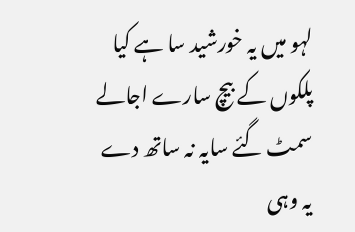لہو میں یہ خورشید سا ہے کیا پلکوں کے بیچ سارے اجالے سمٹ گئے سایہ نہ ساتھ دے یہ وہی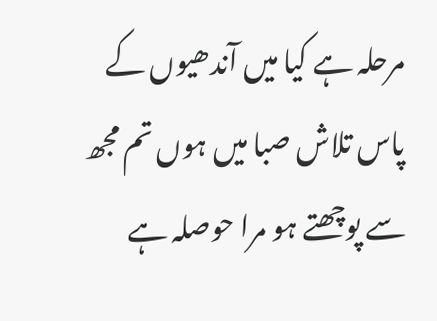مرحلہ ہے کیا میں آندھیوں کے پاس تلاش صبا میں ہوں تم مجھ سے پوچھتے ہو مرا حوصلہ ہے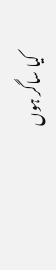کیا ساگر ہوں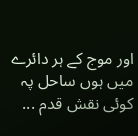اور موج کے ہر دائرے میں ہوں ساحل پہ کوئی نقش قدم ...